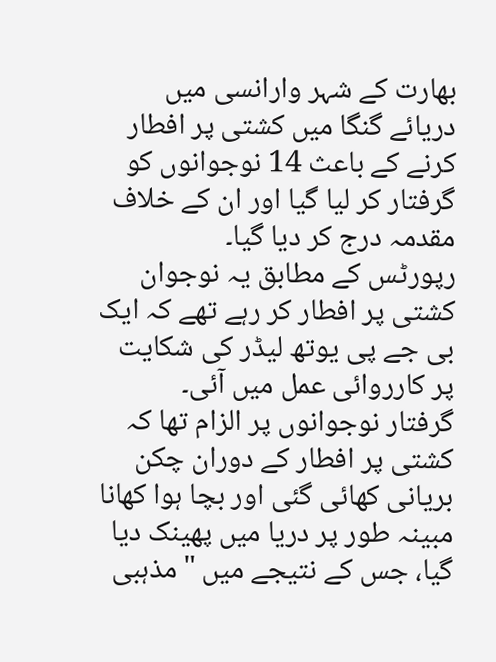بھارت کے شہر وارانسی میں دریائے گنگا میں کشتی پر افطار کرنے کے باعث 14 نوجوانوں کو گرفتار کر لیا گیا اور ان کے خلاف مقدمہ درج کر دیا گیا۔
رپورٹس کے مطابق یہ نوجوان کشتی پر افطار کر رہے تھے کہ ایک بی جے پی یوتھ لیڈر کی شکایت پر کارروائی عمل میں آئی۔
گرفتار نوجوانوں پر الزام تھا کہ کشتی پر افطار کے دوران چکن بریانی کھائی گئی اور بچا ہوا کھانا مبینہ طور پر دریا میں پھینک دیا گیا، جس کے نتیجے میں "مذہبی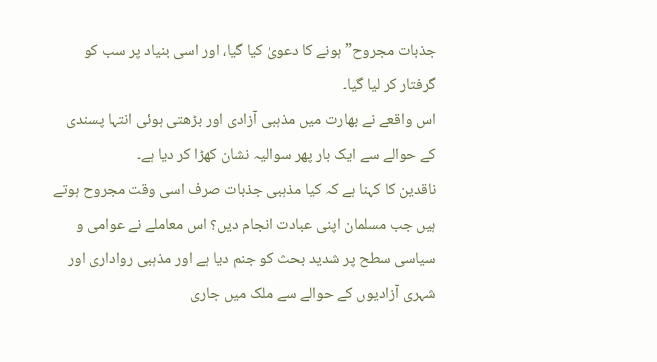جذبات مجروح” ہونے کا دعویٰ کیا گیا، اور اسی بنیاد پر سب کو گرفتار کر لیا گیا۔
اس واقعے نے بھارت میں مذہبی آزادی اور بڑھتی ہوئی انتہا پسندی کے حوالے سے ایک بار پھر سوالیہ نشان کھڑا کر دیا ہے۔
ناقدین کا کہنا ہے کہ کیا مذہبی جذبات صرف اسی وقت مجروح ہوتے ہیں جب مسلمان اپنی عبادت انجام دیں؟ اس معاملے نے عوامی و سیاسی سطح پر شدید بحث کو جنم دیا ہے اور مذہبی رواداری اور شہری آزادیوں کے حوالے سے ملک میں جاری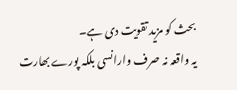بحث کو مزید تقویت دی ہے۔
یہ واقعہ نہ صرف وارانسی بلکہ پورے بھارت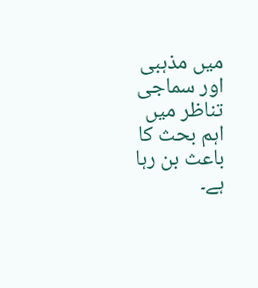میں مذہبی اور سماجی تناظر میں اہم بحث کا باعث بن رہا ہے۔